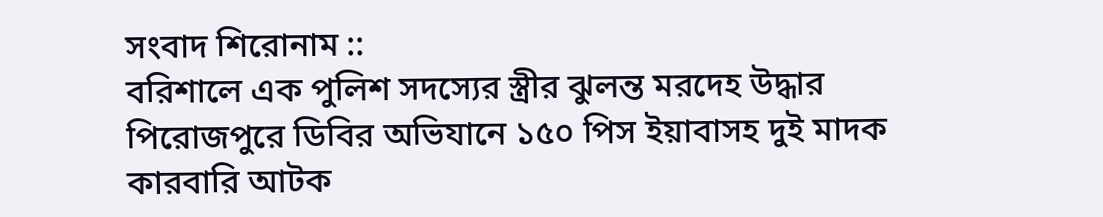সংবাদ শিরোনাম ::
বরিশালে এক পুলিশ সদস্যের স্ত্রীর ঝুলন্ত মরদেহ উদ্ধার পিরোজপুরে ডিবির অভিযানে ১৫০ পিস ইয়াবাসহ দুই মাদক কারবারি আটক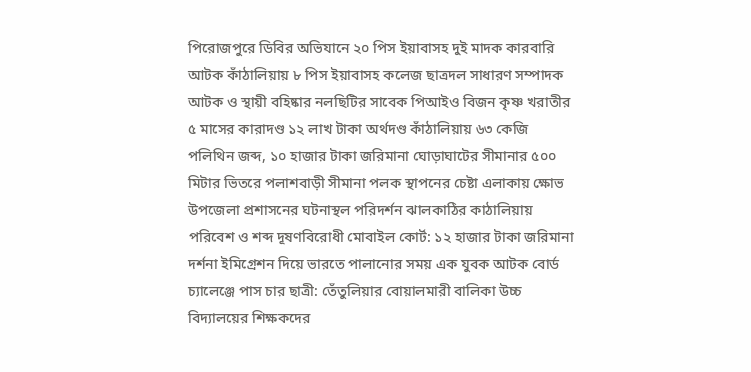পিরোজপুরে ডিবির অভিযানে ২০ পিস ইয়াবাসহ দুই মাদক কারবারি আটক কাঁঠালিয়ায় ৮ পিস ইয়াবাসহ কলেজ ছাত্রদল সাধারণ সম্পাদক আটক ও স্থায়ী বহিষ্কার নলছিটির সাবেক পিআইও বিজন কৃষ্ণ খরাতীর ৫ মাসের কারাদণ্ড ১২ লাখ টাকা অর্থদণ্ড কাঁঠালিয়ায় ৬৩ কেজি পলিথিন জব্দ, ১০ হাজার টাকা জরিমানা ঘোড়াঘাটের সীমানার ৫০০ মিটার ভিতরে পলাশবাড়ী সীমানা পলক স্থাপনের চেষ্টা এলাকায় ক্ষোভ উপজেলা প্রশাসনের ঘটনাস্থল পরিদর্শন ঝালকাঠির কাঠালিয়ায় পরিবেশ ও শব্দ দূষণবিরোধী মোবাইল কোর্ট: ১২ হাজার টাকা জরিমানা দর্শনা ইমিগ্রেশন দিয়ে ভারতে পালানোর সময় এক যুবক আটক বোর্ড চ্যালেঞ্জে পাস চার ছাত্রী: তেঁতুলিয়ার বোয়ালমারী বালিকা উচ্চ বিদ্যালয়ের শিক্ষকদের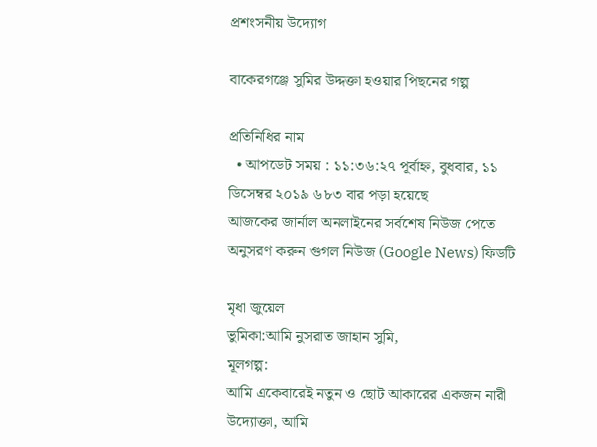প্রশংসনীয় উদ্যোগ

বাকেরগঞ্জে সুমির উদ্দক্তা হওয়ার পিছনের গল্প

প্রতিনিধির নাম
  • আপডেট সময় : ১১:৩৬:২৭ পূর্বাহ্ন, বুধবার, ১১ ডিসেম্বর ২০১৯ ৬৮৩ বার পড়া হয়েছে
আজকের জার্নাল অনলাইনের সর্বশেষ নিউজ পেতে অনুসরণ করুন গুগল নিউজ (Google News) ফিডটি

মৃধা জুয়েল
ভুমিকা:আমি নুসরাত জাহান সুমি,
মূলগল্প:
আমি একেবারেই নতুন ও ছোট আকারের একজন নারী উদ্যোক্তা, আমি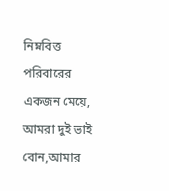নিম্নবিত্ত পরিবারের একজন মেয়ে, আমরা দুই ভাই বোন,আমার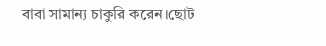বাবা সামান্য চাকুরি করেন।ছোট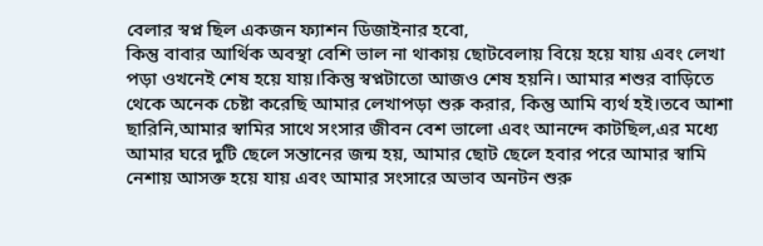বেলার স্বপ্ন ছিল একজন ফ্যাশন ডিজাইনার হবো,
কিন্তু বাবার আর্থিক অবস্থা বেশি ভাল না থাকায় ছোটবেলায় বিয়ে হয়ে যায় এবং লেখা পড়া ওখনেই শেষ হয়ে যায়।কিন্তু স্বপ্নটাতো আজও শেষ হয়নি। আমার শশুর বাড়িতে থেকে অনেক চেষ্টা করেছি আমার লেখাপড়া শুরু করার, কিন্তু আমি ব্যর্থ হই।তবে আশা ছারিনি,আমার স্বামির সাথে সংসার জীবন বেশ ভালো এবং আনন্দে কাটছিল,এর মধ্যে আমার ঘরে দুটি ছেলে সন্তানের জন্ম হয়, আমার ছোট ছেলে হবার পরে আমার স্বামি নেশায় আসক্ত হয়ে যায় এবং আমার সংসারে অভাব অনটন শুরু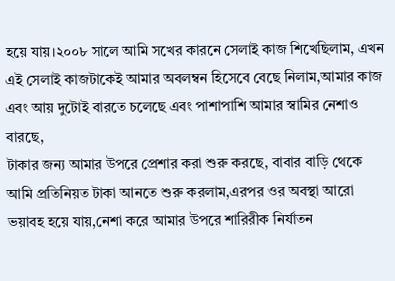হয়ে যায়।২০০৮ সালে আমি সখের কারনে সেলাই কাজ শিখেছিলাম, এখন এই সেলাই কাজটাকেই আমার অবলম্বন হিসেবে বেছে নিলাম,আমার কাজ এবং আয় দুটোই বারতে চলেছে এবং পাশাপাশি আমার স্বামির নেশাও বারছে,
টাকার জন্য আমার উপরে প্রেশার করা শুরু করছে, বাবার বাড়ি থেকে আমি প্রতিনিয়ত টাকা আনতে শুরু করলাম,এরপর ওর অবস্থা আরো ভয়াবহ হয়ে যায়,নেশা করে আমার উপরে শারিরীক নির্যাতন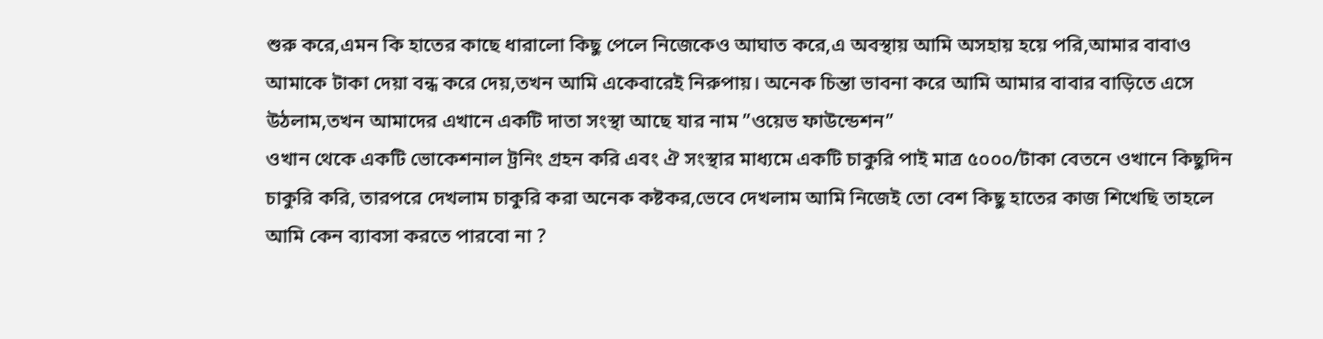শুরু করে,এমন কি হাতের কাছে ধারালো কিছু পেলে নিজেকেও আঘাত করে,এ অবস্থায় আমি অসহায় হয়ে পরি,আমার বাবাও আমাকে টাকা দেয়া বন্ধ করে দেয়,তখন আমি একেবারেই নিরুপায়। অনেক চিন্তা ভাবনা করে আমি আমার বাবার বাড়িতে এসে উঠলাম,তখন আমাদের এখানে একটি দাতা সংস্থা আছে যার নাম ”ওয়েভ ফাউন্ডেশন”
ওখান থেকে একটি ভোকেশনাল ট্রনিং গ্রহন করি এবং ঐ সংস্থার মাধ্যমে একটি চাকুরি পাই মাত্র ৫০০০/টাকা বেতনে ওখানে কিছুদিন চাকুরি করি, তারপরে দেখলাম চাকুরি করা অনেক কষ্টকর,ভেবে দেখলাম আমি নিজেই তো বেশ কিছু হাতের কাজ শিখেছি তাহলে আমি কেন ব্যাবসা করতে পারবো না ?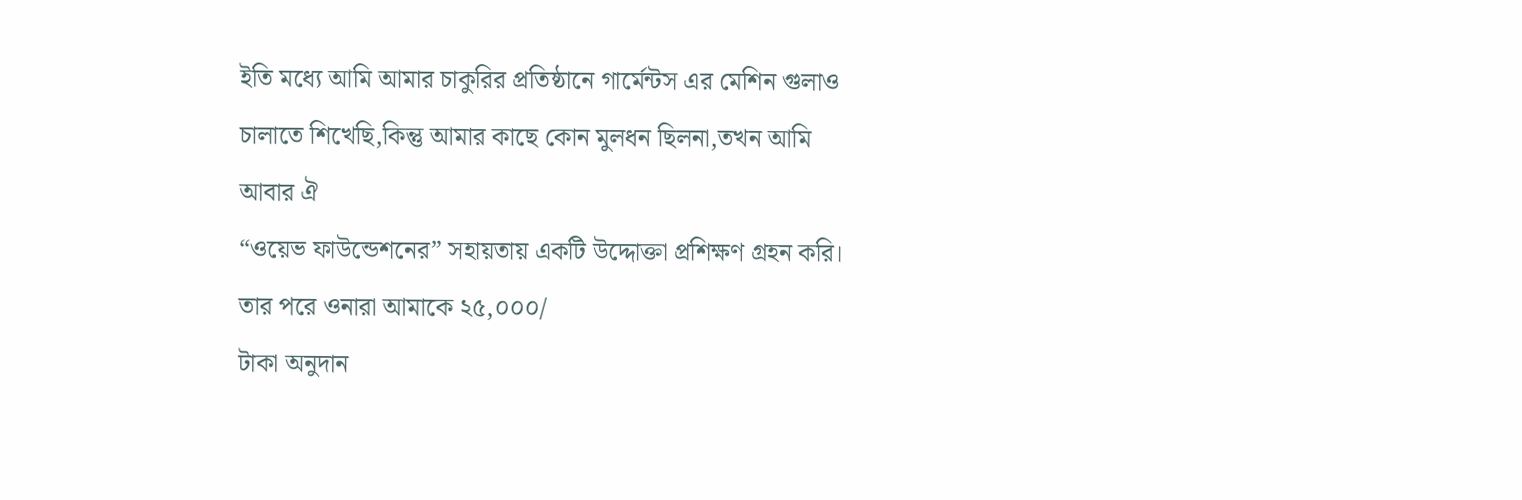ইতি মধ্যে আমি আমার চাকুরির প্রতিষ্ঠানে গার্মেন্টস এর মেশিন গুলাও চালাতে শিখেছি,কিন্তু আমার কাছে কোন মুলধন ছিলনা,তখন আমি আবার ঐ
“ওয়েভ ফাউন্ডেশনের” সহায়তায় একটি উদ্দোক্তা প্রশিক্ষণ গ্রহন করি।
তার পরে ওনারা আমাকে ২৫,০০০/
টাকা অনুদান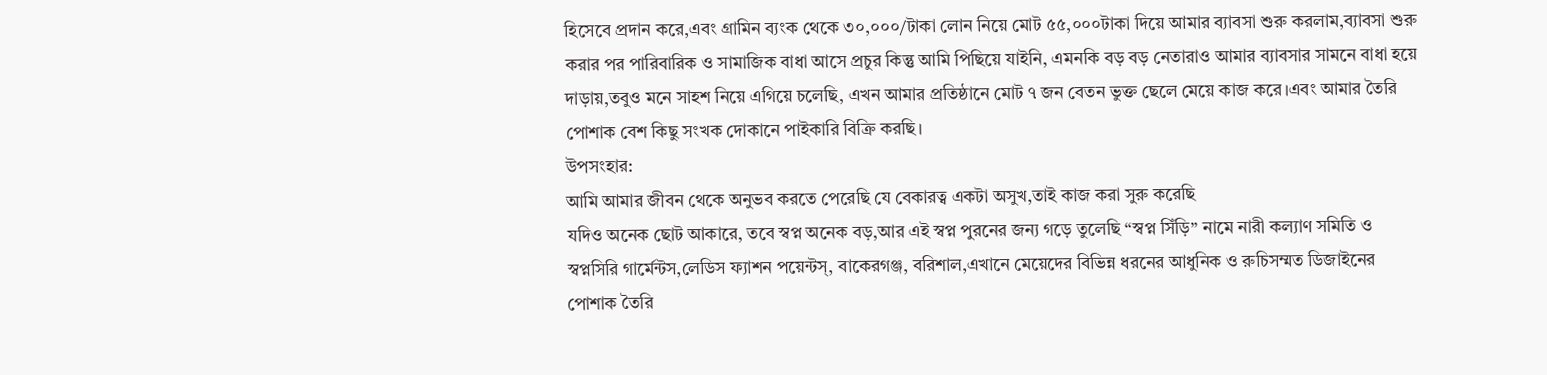হিসেবে প্রদান করে,এবং গ্রামিন ব্যংক থেকে ৩০,০০০/টাকা লোন নিয়ে মোট ৫৫,০০০টাকা দিয়ে আমার ব্যাবসা শুরু করলাম,ব্যাবসা শুরু করার পর পারিবারিক ও সামাজিক বাধা আসে প্রচুর কিন্তু আমি পিছিয়ে যাইনি, এমনকি বড় বড় নেতারাও আমার ব্যাবসার সামনে বাধা হয়ে দাড়ায়,তবুও মনে সাহশ নিয়ে এগিয়ে চলেছি, এখন আমার প্রতিষ্ঠানে মোট ৭ জন বেতন ভুক্ত ছেলে মেয়ে কাজ করে।এবং আমার তৈরি পোশাক বেশ কিছু সংখক দোকানে পাইকারি বিক্রি করছি।
উপসংহার:
আমি আমার জীবন থেকে অনুভব করতে পেরেছি যে বেকারত্ব একটা অসুখ,তাই কাজ করা সুরু করেছি
যদিও অনেক ছোট আকারে, তবে স্বপ্ন অনেক বড়,আর এই স্বপ্ন পুরনের জন্য গড়ে তুলেছি “স্বপ্ন সিঁড়ি” নামে নারী কল্যাণ সমিতি ও স্বপ্নসিরি গার্মেন্টস,লেডিস ফ্যাশন পয়েন্টস্, বাকেরগঞ্জ, বরিশাল,এখানে মেয়েদের বিভিন্ন ধরনের আধুনিক ও রুচিসম্মত ডিজাইনের পোশাক তৈরি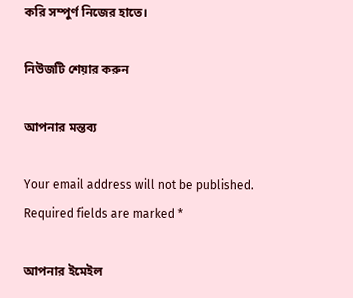করি সম্পুর্ণ নিজের হাতে।

নিউজটি শেয়ার করুন

আপনার মন্তব্য

Your email address will not be published. Required fields are marked *

আপনার ইমেইল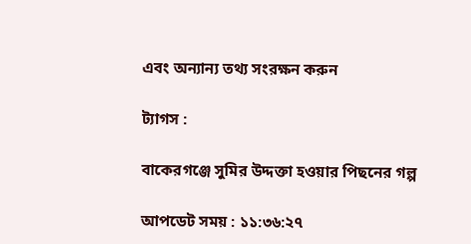এবং অন্যান্য তথ্য সংরক্ষন করুন

ট্যাগস :

বাকেরগঞ্জে সুমির উদ্দক্তা হওয়ার পিছনের গল্প

আপডেট সময় : ১১:৩৬:২৭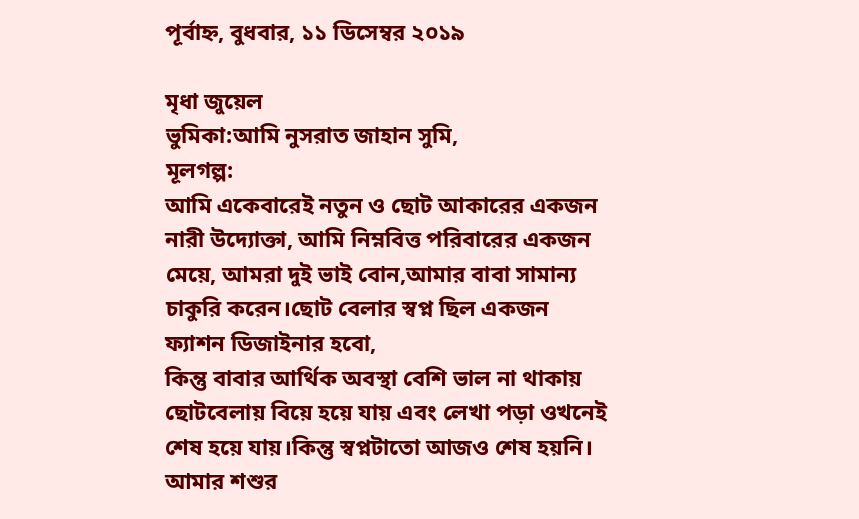পূর্বাহ্ন, বুধবার, ১১ ডিসেম্বর ২০১৯

মৃধা জুয়েল
ভুমিকা:আমি নুসরাত জাহান সুমি,
মূলগল্প:
আমি একেবারেই নতুন ও ছোট আকারের একজন নারী উদ্যোক্তা, আমি নিম্নবিত্ত পরিবারের একজন মেয়ে, আমরা দুই ভাই বোন,আমার বাবা সামান্য চাকুরি করেন।ছোট বেলার স্বপ্ন ছিল একজন ফ্যাশন ডিজাইনার হবো,
কিন্তু বাবার আর্থিক অবস্থা বেশি ভাল না থাকায় ছোটবেলায় বিয়ে হয়ে যায় এবং লেখা পড়া ওখনেই শেষ হয়ে যায়।কিন্তু স্বপ্নটাতো আজও শেষ হয়নি। আমার শশুর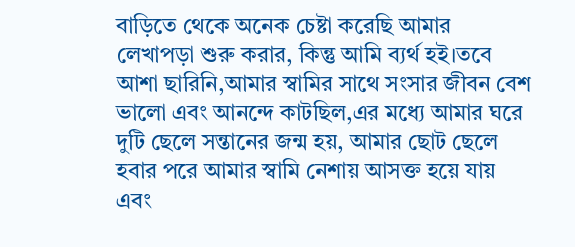বাড়িতে থেকে অনেক চেষ্টা করেছি আমার লেখাপড়া শুরু করার, কিন্তু আমি ব্যর্থ হই।তবে আশা ছারিনি,আমার স্বামির সাথে সংসার জীবন বেশ ভালো এবং আনন্দে কাটছিল,এর মধ্যে আমার ঘরে দুটি ছেলে সন্তানের জন্ম হয়, আমার ছোট ছেলে হবার পরে আমার স্বামি নেশায় আসক্ত হয়ে যায় এবং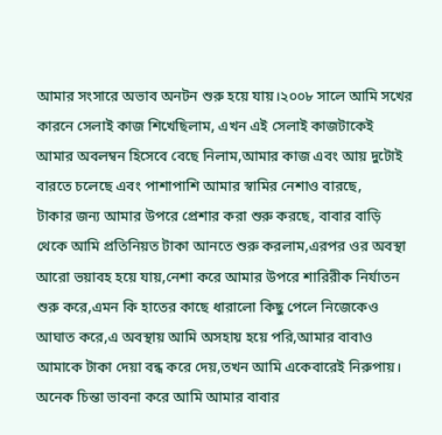আমার সংসারে অভাব অনটন শুরু হয়ে যায়।২০০৮ সালে আমি সখের কারনে সেলাই কাজ শিখেছিলাম, এখন এই সেলাই কাজটাকেই আমার অবলম্বন হিসেবে বেছে নিলাম,আমার কাজ এবং আয় দুটোই বারতে চলেছে এবং পাশাপাশি আমার স্বামির নেশাও বারছে,
টাকার জন্য আমার উপরে প্রেশার করা শুরু করছে, বাবার বাড়ি থেকে আমি প্রতিনিয়ত টাকা আনতে শুরু করলাম,এরপর ওর অবস্থা আরো ভয়াবহ হয়ে যায়,নেশা করে আমার উপরে শারিরীক নির্যাতন শুরু করে,এমন কি হাতের কাছে ধারালো কিছু পেলে নিজেকেও আঘাত করে,এ অবস্থায় আমি অসহায় হয়ে পরি,আমার বাবাও আমাকে টাকা দেয়া বন্ধ করে দেয়,তখন আমি একেবারেই নিরুপায়। অনেক চিন্তা ভাবনা করে আমি আমার বাবার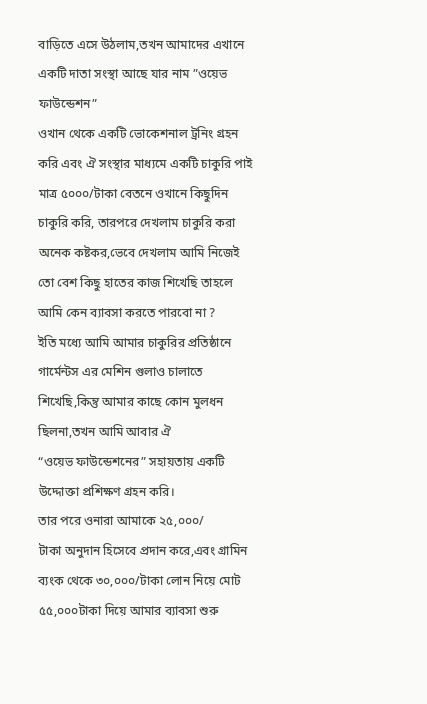বাড়িতে এসে উঠলাম,তখন আমাদের এখানে একটি দাতা সংস্থা আছে যার নাম ”ওয়েভ ফাউন্ডেশন”
ওখান থেকে একটি ভোকেশনাল ট্রনিং গ্রহন করি এবং ঐ সংস্থার মাধ্যমে একটি চাকুরি পাই মাত্র ৫০০০/টাকা বেতনে ওখানে কিছুদিন চাকুরি করি, তারপরে দেখলাম চাকুরি করা অনেক কষ্টকর,ভেবে দেখলাম আমি নিজেই তো বেশ কিছু হাতের কাজ শিখেছি তাহলে আমি কেন ব্যাবসা করতে পারবো না ?
ইতি মধ্যে আমি আমার চাকুরির প্রতিষ্ঠানে গার্মেন্টস এর মেশিন গুলাও চালাতে শিখেছি,কিন্তু আমার কাছে কোন মুলধন ছিলনা,তখন আমি আবার ঐ
“ওয়েভ ফাউন্ডেশনের” সহায়তায় একটি উদ্দোক্তা প্রশিক্ষণ গ্রহন করি।
তার পরে ওনারা আমাকে ২৫,০০০/
টাকা অনুদান হিসেবে প্রদান করে,এবং গ্রামিন ব্যংক থেকে ৩০,০০০/টাকা লোন নিয়ে মোট ৫৫,০০০টাকা দিয়ে আমার ব্যাবসা শুরু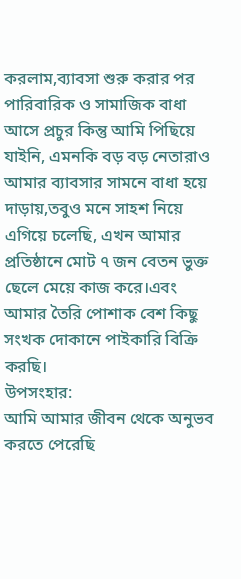করলাম,ব্যাবসা শুরু করার পর পারিবারিক ও সামাজিক বাধা আসে প্রচুর কিন্তু আমি পিছিয়ে যাইনি, এমনকি বড় বড় নেতারাও আমার ব্যাবসার সামনে বাধা হয়ে দাড়ায়,তবুও মনে সাহশ নিয়ে এগিয়ে চলেছি, এখন আমার প্রতিষ্ঠানে মোট ৭ জন বেতন ভুক্ত ছেলে মেয়ে কাজ করে।এবং আমার তৈরি পোশাক বেশ কিছু সংখক দোকানে পাইকারি বিক্রি করছি।
উপসংহার:
আমি আমার জীবন থেকে অনুভব করতে পেরেছি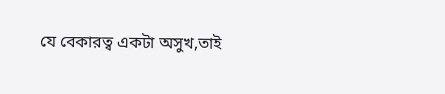যে বেকারত্ব একটা অসুখ,তাই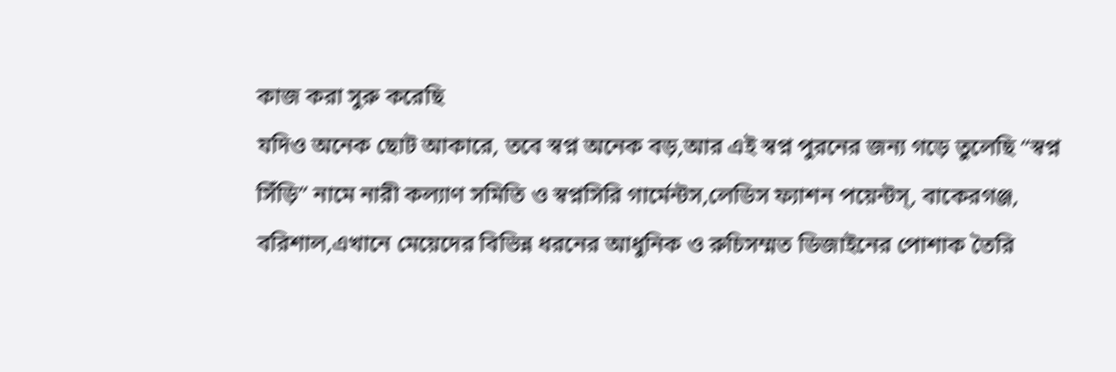কাজ করা সুরু করেছি
যদিও অনেক ছোট আকারে, তবে স্বপ্ন অনেক বড়,আর এই স্বপ্ন পুরনের জন্য গড়ে তুলেছি “স্বপ্ন সিঁড়ি” নামে নারী কল্যাণ সমিতি ও স্বপ্নসিরি গার্মেন্টস,লেডিস ফ্যাশন পয়েন্টস্, বাকেরগঞ্জ, বরিশাল,এখানে মেয়েদের বিভিন্ন ধরনের আধুনিক ও রুচিসম্মত ডিজাইনের পোশাক তৈরি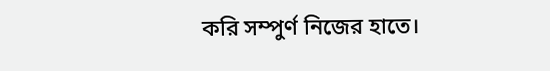করি সম্পুর্ণ নিজের হাতে।